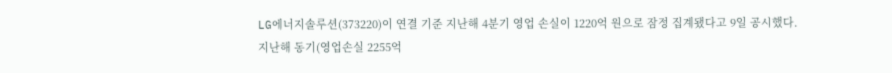LG에너지솔루션(373220)이 연결 기준 지난해 4분기 영업 손실이 1220억 원으로 잠정 집계됐다고 9일 공시했다.
지난해 동기(영업손실 2255억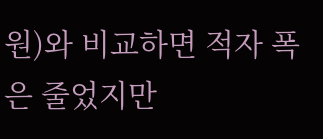원)와 비교하면 적자 폭은 줄었지만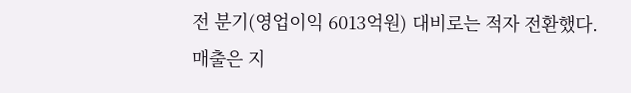전 분기(영업이익 6013억원) 대비로는 적자 전환했다. 매출은 지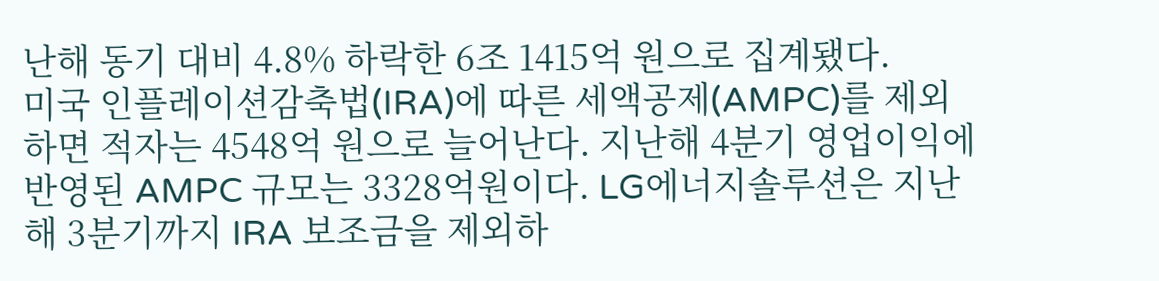난해 동기 대비 4.8% 하락한 6조 1415억 원으로 집계됐다.
미국 인플레이션감축법(IRA)에 따른 세액공제(AMPC)를 제외하면 적자는 4548억 원으로 늘어난다. 지난해 4분기 영업이익에 반영된 AMPC 규모는 3328억원이다. LG에너지솔루션은 지난해 3분기까지 IRA 보조금을 제외하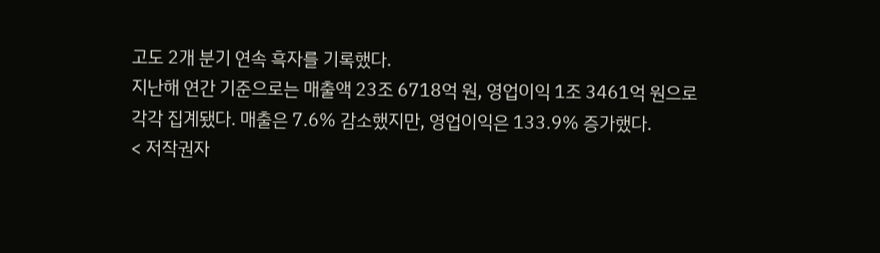고도 2개 분기 연속 흑자를 기록했다.
지난해 연간 기준으로는 매출액 23조 6718억 원, 영업이익 1조 3461억 원으로 각각 집계됐다. 매출은 7.6% 감소했지만, 영업이익은 133.9% 증가했다.
< 저작권자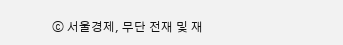ⓒ 서울경제, 무단 전재 및 재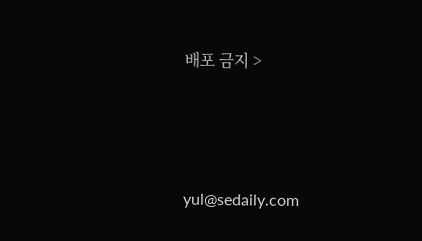배포 금지 >





yul@sedaily.com